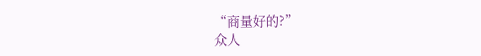“商量好的?”
众人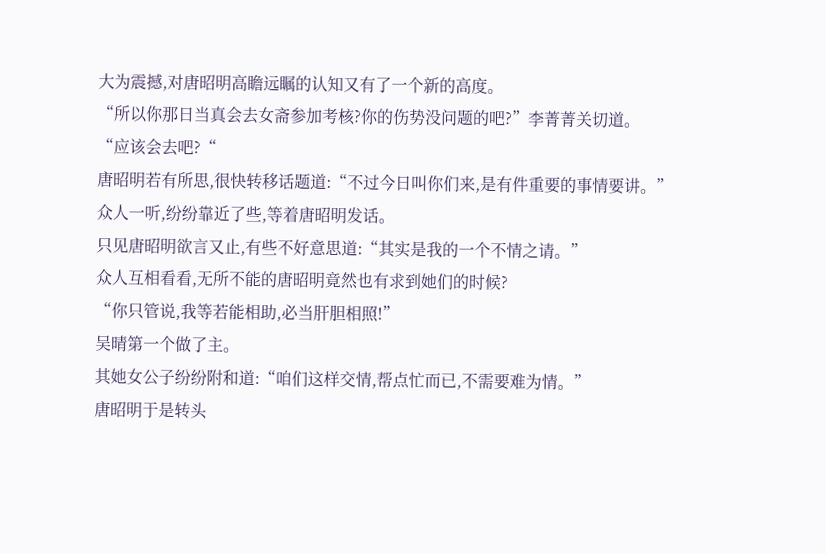大为震撼,对唐昭明高瞻远瞩的认知又有了一个新的高度。
“所以你那日当真会去女斋参加考核?你的伤势没问题的吧?”李菁菁关切道。
“应该会去吧?“
唐昭明若有所思,很快转移话题道:“不过今日叫你们来,是有件重要的事情要讲。”
众人一听,纷纷靠近了些,等着唐昭明发话。
只见唐昭明欲言又止,有些不好意思道:“其实是我的一个不情之请。”
众人互相看看,无所不能的唐昭明竟然也有求到她们的时候?
“你只管说,我等若能相助,必当肝胆相照!”
吴晴第一个做了主。
其她女公子纷纷附和道:“咱们这样交情,帮点忙而已,不需要难为情。”
唐昭明于是转头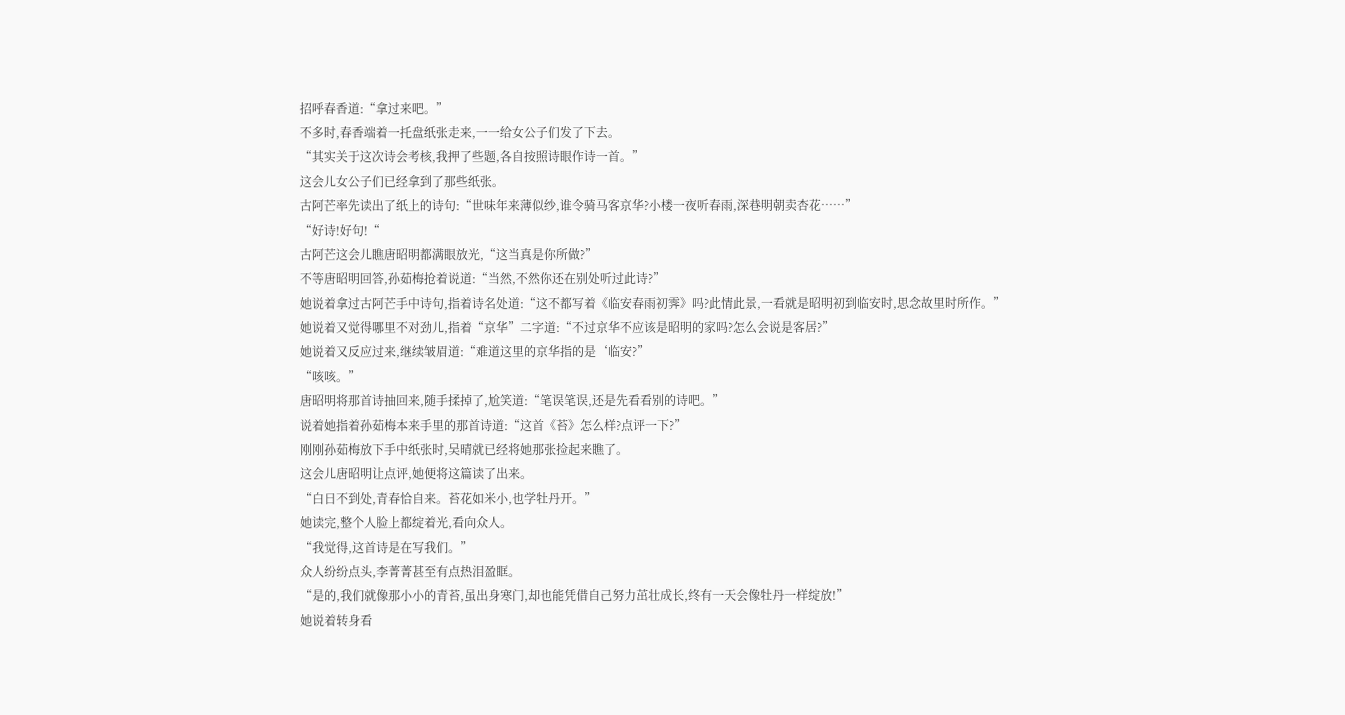招呼春香道:“拿过来吧。”
不多时,春香端着一托盘纸张走来,一一给女公子们发了下去。
“其实关于这次诗会考核,我押了些题,各自按照诗眼作诗一首。”
这会儿女公子们已经拿到了那些纸张。
古阿芒率先读出了纸上的诗句:“世味年来薄似纱,谁令骑马客京华?小楼一夜听春雨,深巷明朝卖杏花……”
“好诗!好句!“
古阿芒这会儿瞧唐昭明都满眼放光,“这当真是你所做?”
不等唐昭明回答,孙茹梅抢着说道:“当然,不然你还在别处听过此诗?”
她说着拿过古阿芒手中诗句,指着诗名处道:“这不都写着《临安春雨初霁》吗?此情此景,一看就是昭明初到临安时,思念故里时所作。”
她说着又觉得哪里不对劲儿,指着“京华”二字道:“不过京华不应该是昭明的家吗?怎么会说是客居?”
她说着又反应过来,继续皱眉道:“难道这里的京华指的是‘临安?”
“咳咳。”
唐昭明将那首诗抽回来,随手揉掉了,尬笑道:“笔误笔误,还是先看看别的诗吧。”
说着她指着孙茹梅本来手里的那首诗道:“这首《苔》怎么样?点评一下?”
刚刚孙茹梅放下手中纸张时,吴晴就已经将她那张捡起来瞧了。
这会儿唐昭明让点评,她便将这篇读了出来。
“白日不到处,青春恰自来。苔花如米小,也学牡丹开。”
她读完,整个人脸上都绽着光,看向众人。
“我觉得,这首诗是在写我们。”
众人纷纷点头,李菁菁甚至有点热泪盈眶。
“是的,我们就像那小小的青苔,虽出身寒门,却也能凭借自己努力茁壮成长,终有一天会像牡丹一样绽放!”
她说着转身看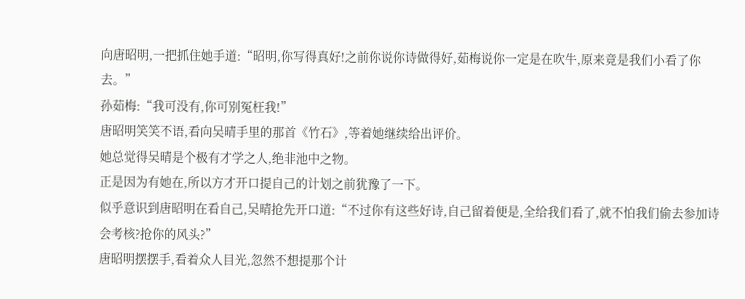向唐昭明,一把抓住她手道:“昭明,你写得真好!之前你说你诗做得好,茹梅说你一定是在吹牛,原来竟是我们小看了你去。”
孙茹梅:“我可没有,你可别冤枉我!”
唐昭明笑笑不语,看向吴晴手里的那首《竹石》,等着她继续给出评价。
她总觉得吴晴是个极有才学之人,绝非池中之物。
正是因为有她在,所以方才开口提自己的计划之前犹豫了一下。
似乎意识到唐昭明在看自己,吴晴抢先开口道:“不过你有这些好诗,自己留着便是,全给我们看了,就不怕我们偷去参加诗会考核?抢你的风头?”
唐昭明摆摆手,看着众人目光,忽然不想提那个计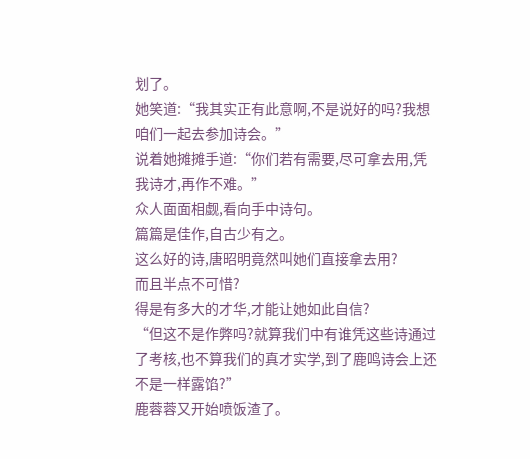划了。
她笑道:“我其实正有此意啊,不是说好的吗?我想咱们一起去参加诗会。”
说着她摊摊手道:“你们若有需要,尽可拿去用,凭我诗才,再作不难。”
众人面面相觑,看向手中诗句。
篇篇是佳作,自古少有之。
这么好的诗,唐昭明竟然叫她们直接拿去用?
而且半点不可惜?
得是有多大的才华,才能让她如此自信?
“但这不是作弊吗?就算我们中有谁凭这些诗通过了考核,也不算我们的真才实学,到了鹿鸣诗会上还不是一样露馅?”
鹿蓉蓉又开始喷饭渣了。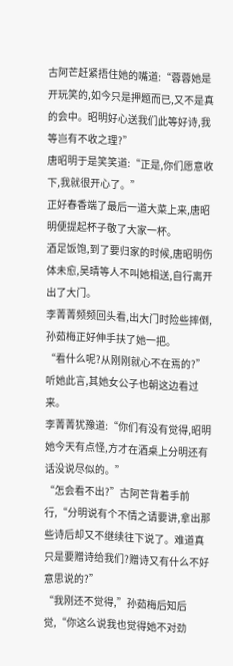古阿芒赶紧捂住她的嘴道:“蓉蓉她是开玩笑的,如今只是押题而已,又不是真的会中。昭明好心送我们此等好诗,我等岂有不收之理?”
唐昭明于是笑笑道:“正是,你们愿意收下,我就很开心了。”
正好春香端了最后一道大菜上来,唐昭明便提起杯子敬了大家一杯。
酒足饭饱,到了要归家的时候,唐昭明伤体未愈,吴晴等人不叫她相送,自行离开出了大门。
李菁菁频频回头看,出大门时险些摔倒,孙茹梅正好伸手扶了她一把。
“看什么呢?从刚刚就心不在焉的?”
听她此言,其她女公子也朝这边看过来。
李菁菁犹豫道:“你们有没有觉得,昭明她今天有点怪,方才在酒桌上分明还有话没说尽似的。”
“怎会看不出?”古阿芒背着手前行,“分明说有个不情之请要讲,拿出那些诗后却又不继续往下说了。难道真只是要赠诗给我们?赠诗又有什么不好意思说的?”
“我刚还不觉得,”孙茹梅后知后觉,“你这么说我也觉得她不对劲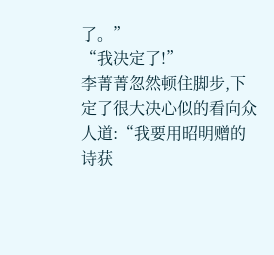了。”
“我决定了!”
李菁菁忽然顿住脚步,下定了很大决心似的看向众人道:“我要用昭明赠的诗获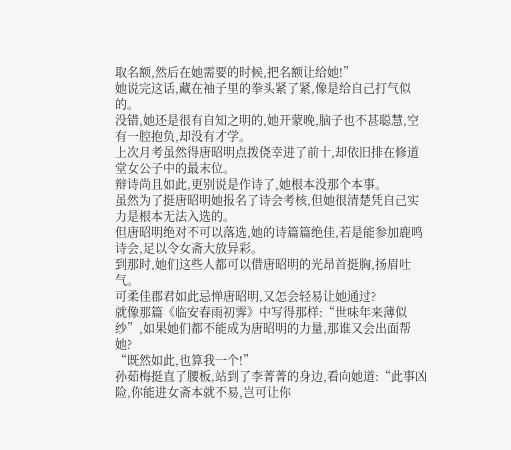取名额,然后在她需要的时候,把名额让给她!”
她说完这话,藏在袖子里的拳头紧了紧,像是给自己打气似的。
没错,她还是很有自知之明的,她开蒙晚,脑子也不甚聪慧,空有一腔抱负,却没有才学。
上次月考虽然得唐昭明点拨侥幸进了前十,却依旧排在修道堂女公子中的最末位。
辩诗尚且如此,更别说是作诗了,她根本没那个本事。
虽然为了挺唐昭明她报名了诗会考核,但她很清楚凭自己实力是根本无法入选的。
但唐昭明绝对不可以落选,她的诗篇篇绝佳,若是能参加鹿鸣诗会,足以令女斋大放异彩。
到那时,她们这些人都可以借唐昭明的光昂首挺胸,扬眉吐气。
可柔佳郡君如此忌惮唐昭明,又怎会轻易让她通过?
就像那篇《临安春雨初霁》中写得那样:“世味年来薄似纱”,如果她们都不能成为唐昭明的力量,那谁又会出面帮她?
“既然如此,也算我一个!”
孙茹梅挺直了腰板,站到了李菁菁的身边,看向她道:“此事凶险,你能进女斋本就不易,岂可让你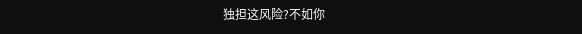独担这风险?不如你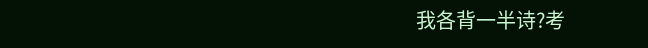我各背一半诗?考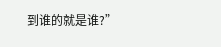到谁的就是谁?”